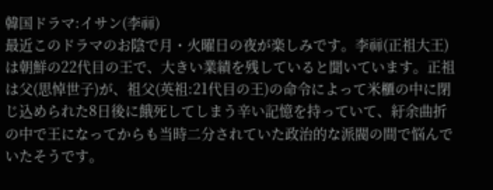韓国ドラマ:イサン(李祘)
最近このドラマのお陰で月・火曜日の夜が楽しみです。李祘(正祖大王)は朝鮮の22代目の王で、大きい業績を残していると聞いています。正祖は父(思悼世子)が、祖父(英祖:21代目の王)の命令によって米櫃の中に閉じ込められた8日後に餓死してしまう辛い記憶を持っていて、紆余曲折の中で王になってからも当時二分されていた政治的な派閥の間で悩んでいたそうです。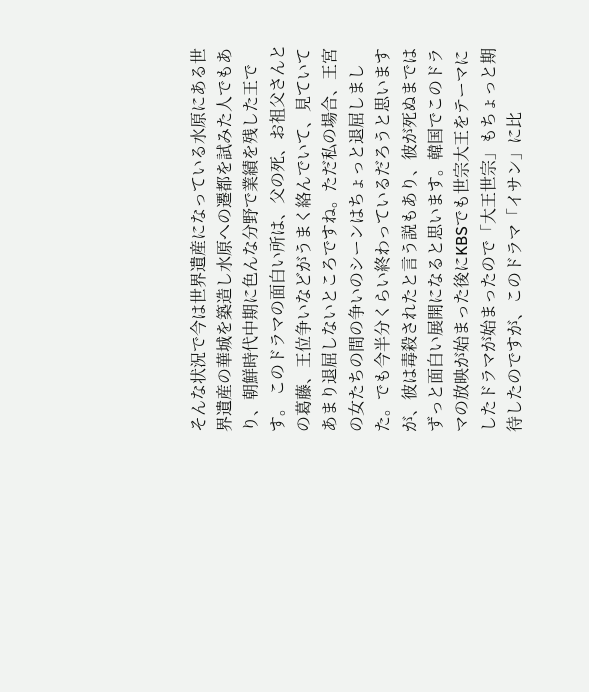そんな状況で今は世界遺産になっている水原にある世界遺産の華城を築造し水原への遷都を試みた人でもあり、朝鮮時代中期に色んな分野で業績を残した王です。 このドラマの面白い所は、父の死、お祖父さんとの葛藤、王位争いなどがうまく絡んでいて、見ていてあまり退屈しないところですね。ただ私の場合、王宮の女たちの間の争いのシーンはちょっと退屈しました。でも今半分くらい終わっているだろうと思いますが、彼は毒殺されたと言う説もあり、彼が死ぬまではずっと面白い展開になると思います。韓国でこのドラマの放映が始まった後にKBSでも世宗大王をテーマにしたドラマが始まったので「大王世宗」もちょっと期待したのですが、このドラマ「イサン」に比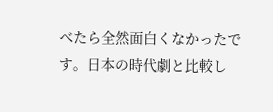べたら全然面白くなかったです。日本の時代劇と比較し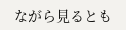ながら見るとも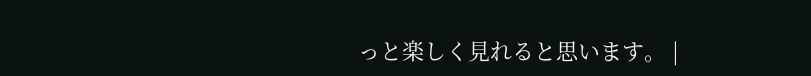っと楽しく見れると思います。 |